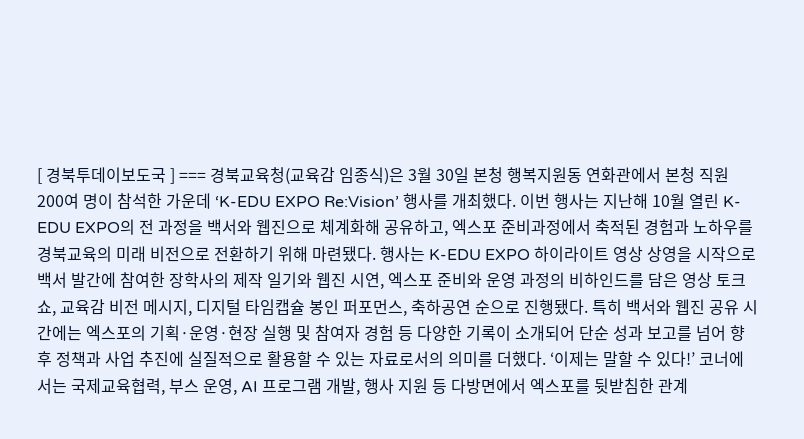[ 경북투데이보도국 ] === 경북교육청(교육감 임종식)은 3월 30일 본청 행복지원동 연화관에서 본청 직원 200여 명이 참석한 가운데 ‘K-EDU EXPO Re:Vision’ 행사를 개최했다. 이번 행사는 지난해 10월 열린 K-EDU EXPO의 전 과정을 백서와 웹진으로 체계화해 공유하고, 엑스포 준비과정에서 축적된 경험과 노하우를 경북교육의 미래 비전으로 전환하기 위해 마련됐다. 행사는 K-EDU EXPO 하이라이트 영상 상영을 시작으로 백서 발간에 참여한 장학사의 제작 일기와 웹진 시연, 엑스포 준비와 운영 과정의 비하인드를 담은 영상 토크쇼, 교육감 비전 메시지, 디지털 타임캡슐 봉인 퍼포먼스, 축하공연 순으로 진행됐다. 특히 백서와 웹진 공유 시간에는 엑스포의 기획·운영·현장 실행 및 참여자 경험 등 다양한 기록이 소개되어 단순 성과 보고를 넘어 향후 정책과 사업 추진에 실질적으로 활용할 수 있는 자료로서의 의미를 더했다. ‘이제는 말할 수 있다!’ 코너에서는 국제교육협력, 부스 운영, AI 프로그램 개발, 행사 지원 등 다방면에서 엑스포를 뒷받침한 관계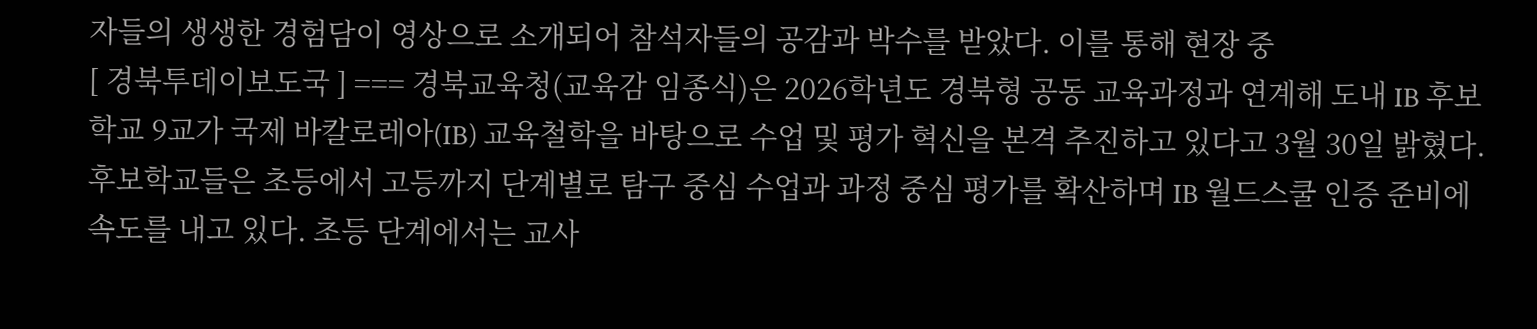자들의 생생한 경험담이 영상으로 소개되어 참석자들의 공감과 박수를 받았다. 이를 통해 현장 중
[ 경북투데이보도국 ] === 경북교육청(교육감 임종식)은 2026학년도 경북형 공동 교육과정과 연계해 도내 IB 후보학교 9교가 국제 바칼로레아(IB) 교육철학을 바탕으로 수업 및 평가 혁신을 본격 추진하고 있다고 3월 30일 밝혔다. 후보학교들은 초등에서 고등까지 단계별로 탐구 중심 수업과 과정 중심 평가를 확산하며 IB 월드스쿨 인증 준비에 속도를 내고 있다. 초등 단계에서는 교사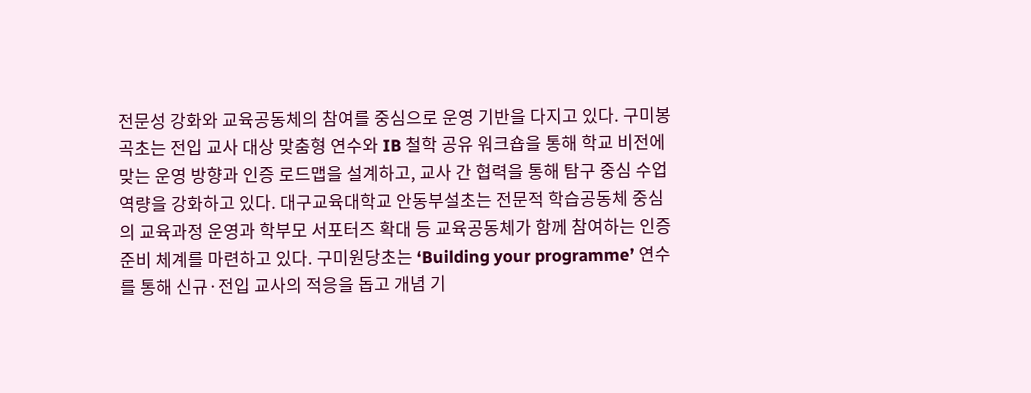전문성 강화와 교육공동체의 참여를 중심으로 운영 기반을 다지고 있다. 구미봉곡초는 전입 교사 대상 맞춤형 연수와 IB 철학 공유 워크숍을 통해 학교 비전에 맞는 운영 방향과 인증 로드맵을 설계하고, 교사 간 협력을 통해 탐구 중심 수업 역량을 강화하고 있다. 대구교육대학교 안동부설초는 전문적 학습공동체 중심의 교육과정 운영과 학부모 서포터즈 확대 등 교육공동체가 함께 참여하는 인증 준비 체계를 마련하고 있다. 구미원당초는 ‘Building your programme’ 연수를 통해 신규·전입 교사의 적응을 돕고 개념 기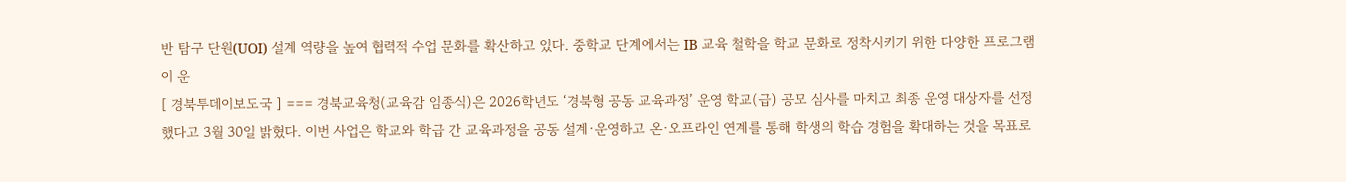반 탐구 단원(UOI) 설계 역량을 높여 협력적 수업 문화를 확산하고 있다. 중학교 단계에서는 IB 교육 철학을 학교 문화로 정착시키기 위한 다양한 프로그램이 운
[ 경북투데이보도국 ] === 경북교육청(교육감 임종식)은 2026학년도 ‘경북형 공동 교육과정’ 운영 학교(급) 공모 심사를 마치고 최종 운영 대상자를 선정했다고 3월 30일 밝혔다. 이번 사업은 학교와 학급 간 교육과정을 공동 설계·운영하고 온·오프라인 연계를 통해 학생의 학습 경험을 확대하는 것을 목표로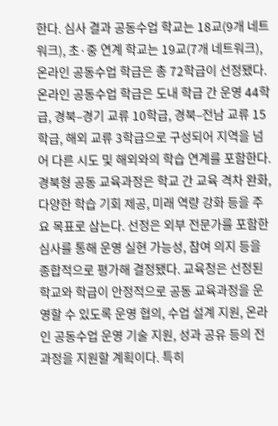한다. 심사 결과 공동수업 학교는 18교(9개 네트워크), 초·중 연계 학교는 19교(7개 네트워크), 온라인 공동수업 학급은 총 72학급이 선정됐다. 온라인 공동수업 학급은 도내 학급 간 운영 44학급, 경북–경기 교류 10학급, 경북–전남 교류 15학급, 해외 교류 3학급으로 구성되어 지역을 넘어 다른 시도 및 해외와의 학습 연계를 포함한다. 경북형 공동 교육과정은 학교 간 교육 격차 완화, 다양한 학습 기회 제공, 미래 역량 강화 등을 주요 목표로 삼는다. 선정은 외부 전문가를 포함한 심사를 통해 운영 실현 가능성, 참여 의지 등을 종합적으로 평가해 결정됐다. 교육청은 선정된 학교와 학급이 안정적으로 공동 교육과정을 운영할 수 있도록 운영 협의, 수업 설계 지원, 온라인 공동수업 운영 기술 지원, 성과 공유 등의 전 과정을 지원할 계획이다. 특히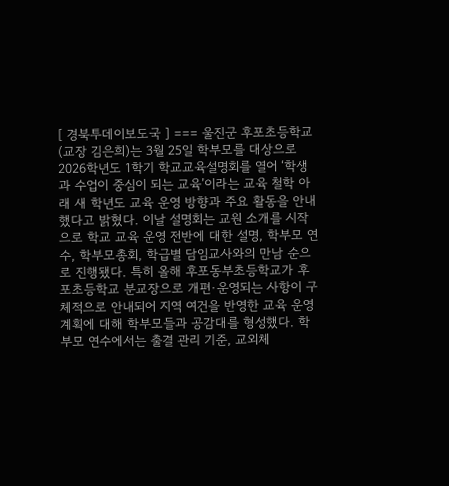[ 경북투데이보도국 ] === 울진군 후포초등학교(교장 김은희)는 3월 25일 학부모를 대상으로 2026학년도 1학기 학교교육설명회를 열어 ‘학생과 수업이 중심이 되는 교육’이라는 교육 철학 아래 새 학년도 교육 운영 방향과 주요 활동을 안내했다고 밝혔다. 이날 설명회는 교원 소개를 시작으로 학교 교육 운영 전반에 대한 설명, 학부모 연수, 학부모총회, 학급별 담임교사와의 만남 순으로 진행됐다. 특히 올해 후포동부초등학교가 후포초등학교 분교장으로 개편·운영되는 사항이 구체적으로 안내되어 지역 여건을 반영한 교육 운영 계획에 대해 학부모들과 공감대를 형성했다. 학부모 연수에서는 출결 관리 기준, 교외체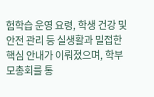험학습 운영 요령, 학생 건강 및 안전 관리 등 실생활과 밀접한 핵심 안내가 이뤄졌으며, 학부모총회를 통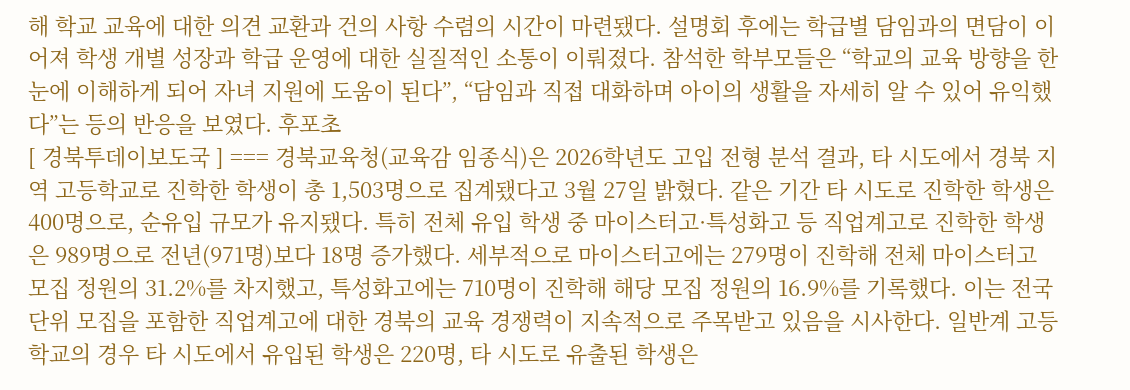해 학교 교육에 대한 의견 교환과 건의 사항 수렴의 시간이 마련됐다. 설명회 후에는 학급별 담임과의 면담이 이어져 학생 개별 성장과 학급 운영에 대한 실질적인 소통이 이뤄졌다. 참석한 학부모들은 “학교의 교육 방향을 한눈에 이해하게 되어 자녀 지원에 도움이 된다”, “담임과 직접 대화하며 아이의 생활을 자세히 알 수 있어 유익했다”는 등의 반응을 보였다. 후포초
[ 경북투데이보도국 ] === 경북교육청(교육감 임종식)은 2026학년도 고입 전형 분석 결과, 타 시도에서 경북 지역 고등학교로 진학한 학생이 총 1,503명으로 집계됐다고 3월 27일 밝혔다. 같은 기간 타 시도로 진학한 학생은 400명으로, 순유입 규모가 유지됐다. 특히 전체 유입 학생 중 마이스터고·특성화고 등 직업계고로 진학한 학생은 989명으로 전년(971명)보다 18명 증가했다. 세부적으로 마이스터고에는 279명이 진학해 전체 마이스터고 모집 정원의 31.2%를 차지했고, 특성화고에는 710명이 진학해 해당 모집 정원의 16.9%를 기록했다. 이는 전국 단위 모집을 포함한 직업계고에 대한 경북의 교육 경쟁력이 지속적으로 주목받고 있음을 시사한다. 일반계 고등학교의 경우 타 시도에서 유입된 학생은 220명, 타 시도로 유출된 학생은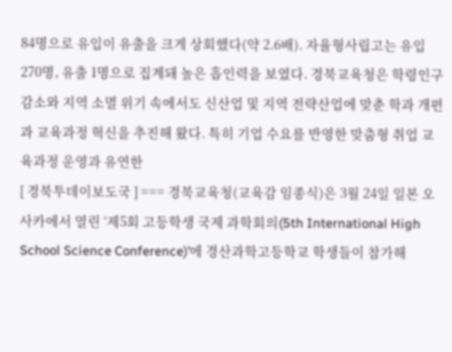84명으로 유입이 유출을 크게 상회했다(약 2.6배). 자율형사립고는 유입 270명, 유출 1명으로 집계돼 높은 흡인력을 보였다. 경북교육청은 학령인구 감소와 지역 소멸 위기 속에서도 신산업 및 지역 전략산업에 맞춘 학과 개편과 교육과정 혁신을 추진해 왔다. 특히 기업 수요를 반영한 맞춤형 취업 교육과정 운영과 유연한
[ 경북투데이보도국 ] === 경북교육청(교육감 임종식)은 3월 24일 일본 오사카에서 열린 ‘제5회 고등학생 국제 과학회의(5th International High School Science Conference)’에 경산과학고등학교 학생들이 참가해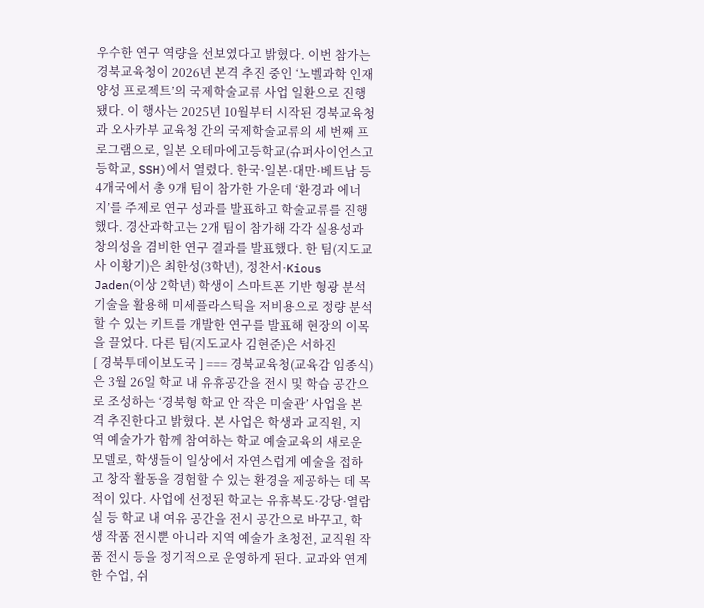우수한 연구 역량을 선보였다고 밝혔다. 이번 참가는 경북교육청이 2026년 본격 추진 중인 ‘노벨과학 인재양성 프로젝트’의 국제학술교류 사업 일환으로 진행됐다. 이 행사는 2025년 10월부터 시작된 경북교육청과 오사카부 교육청 간의 국제학술교류의 세 번째 프로그램으로, 일본 오테마에고등학교(슈퍼사이언스고등학교, SSH)에서 열렸다. 한국·일본·대만·베트남 등 4개국에서 총 9개 팀이 참가한 가운데 ‘환경과 에너지’를 주제로 연구 성과를 발표하고 학술교류를 진행했다. 경산과학고는 2개 팀이 참가해 각각 실용성과 창의성을 겸비한 연구 결과를 발표했다. 한 팀(지도교사 이황기)은 최한성(3학년), 정찬서·Kious Jaden(이상 2학년) 학생이 스마트폰 기반 형광 분석 기술을 활용해 미세플라스틱을 저비용으로 정량 분석할 수 있는 키트를 개발한 연구를 발표해 현장의 이목을 끌었다. 다른 팀(지도교사 김현준)은 서하진
[ 경북투데이보도국 ] === 경북교육청(교육감 임종식)은 3월 26일 학교 내 유휴공간을 전시 및 학습 공간으로 조성하는 ‘경북형 학교 안 작은 미술관’ 사업을 본격 추진한다고 밝혔다. 본 사업은 학생과 교직원, 지역 예술가가 함께 참여하는 학교 예술교육의 새로운 모델로, 학생들이 일상에서 자연스럽게 예술을 접하고 창작 활동을 경험할 수 있는 환경을 제공하는 데 목적이 있다. 사업에 선정된 학교는 유휴복도·강당·열람실 등 학교 내 여유 공간을 전시 공간으로 바꾸고, 학생 작품 전시뿐 아니라 지역 예술가 초청전, 교직원 작품 전시 등을 정기적으로 운영하게 된다. 교과와 연계한 수업, 쉬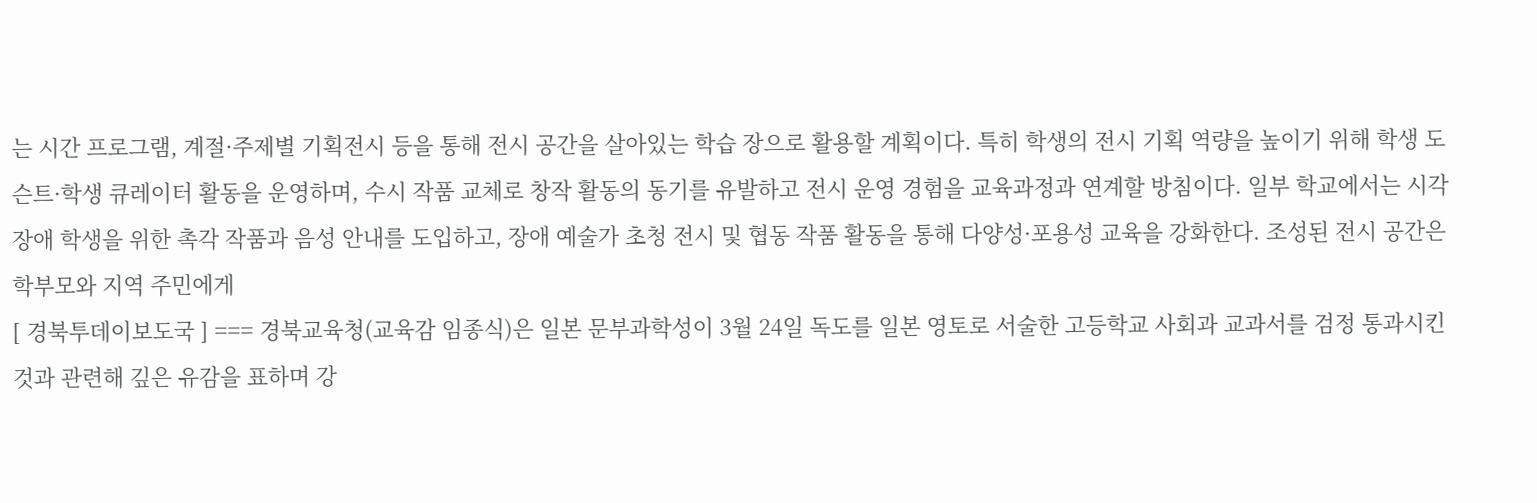는 시간 프로그램, 계절·주제별 기획전시 등을 통해 전시 공간을 살아있는 학습 장으로 활용할 계획이다. 특히 학생의 전시 기획 역량을 높이기 위해 학생 도슨트·학생 큐레이터 활동을 운영하며, 수시 작품 교체로 창작 활동의 동기를 유발하고 전시 운영 경험을 교육과정과 연계할 방침이다. 일부 학교에서는 시각장애 학생을 위한 촉각 작품과 음성 안내를 도입하고, 장애 예술가 초청 전시 및 협동 작품 활동을 통해 다양성·포용성 교육을 강화한다. 조성된 전시 공간은 학부모와 지역 주민에게
[ 경북투데이보도국 ] === 경북교육청(교육감 임종식)은 일본 문부과학성이 3월 24일 독도를 일본 영토로 서술한 고등학교 사회과 교과서를 검정 통과시킨 것과 관련해 깊은 유감을 표하며 강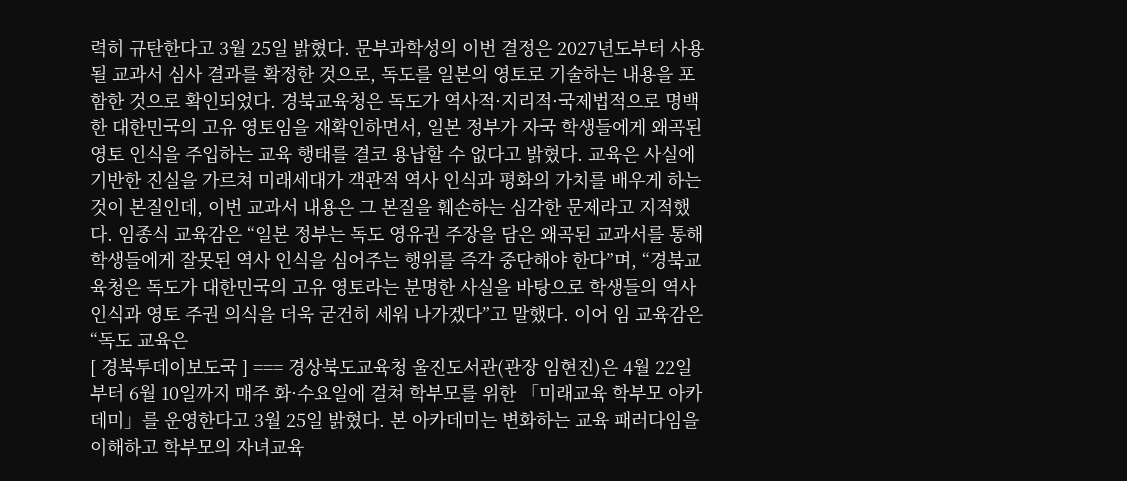력히 규탄한다고 3월 25일 밝혔다. 문부과학성의 이번 결정은 2027년도부터 사용될 교과서 심사 결과를 확정한 것으로, 독도를 일본의 영토로 기술하는 내용을 포함한 것으로 확인되었다. 경북교육청은 독도가 역사적·지리적·국제법적으로 명백한 대한민국의 고유 영토임을 재확인하면서, 일본 정부가 자국 학생들에게 왜곡된 영토 인식을 주입하는 교육 행태를 결코 용납할 수 없다고 밝혔다. 교육은 사실에 기반한 진실을 가르쳐 미래세대가 객관적 역사 인식과 평화의 가치를 배우게 하는 것이 본질인데, 이번 교과서 내용은 그 본질을 훼손하는 심각한 문제라고 지적했다. 임종식 교육감은 “일본 정부는 독도 영유권 주장을 담은 왜곡된 교과서를 통해 학생들에게 잘못된 역사 인식을 심어주는 행위를 즉각 중단해야 한다”며, “경북교육청은 독도가 대한민국의 고유 영토라는 분명한 사실을 바탕으로 학생들의 역사 인식과 영토 주권 의식을 더욱 굳건히 세워 나가겠다”고 말했다. 이어 임 교육감은 “독도 교육은
[ 경북투데이보도국 ] === 경상북도교육청 울진도서관(관장 임현진)은 4월 22일부터 6월 10일까지 매주 화·수요일에 걸쳐 학부모를 위한 「미래교육 학부모 아카데미」를 운영한다고 3월 25일 밝혔다. 본 아카데미는 변화하는 교육 패러다임을 이해하고 학부모의 자녀교육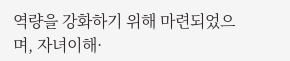역량을 강화하기 위해 마련되었으며, 자녀이해·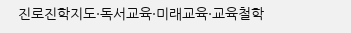진로진학지도·독서교육·미래교육·교육철학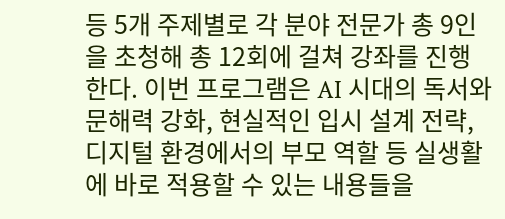등 5개 주제별로 각 분야 전문가 총 9인을 초청해 총 12회에 걸쳐 강좌를 진행한다. 이번 프로그램은 AI 시대의 독서와 문해력 강화, 현실적인 입시 설계 전략, 디지털 환경에서의 부모 역할 등 실생활에 바로 적용할 수 있는 내용들을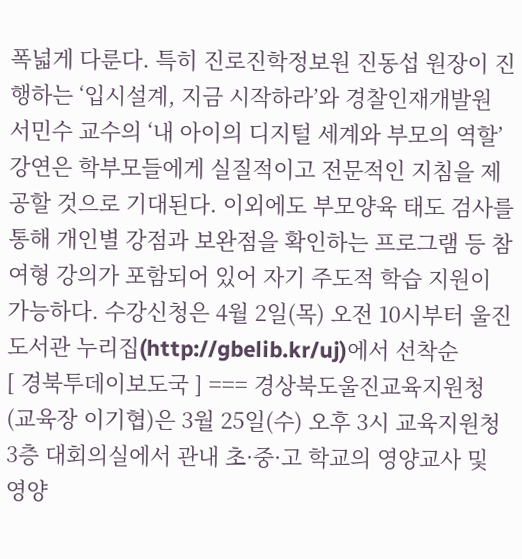폭넓게 다룬다. 특히 진로진학정보원 진동섭 원장이 진행하는 ‘입시설계, 지금 시작하라’와 경찰인재개발원 서민수 교수의 ‘내 아이의 디지털 세계와 부모의 역할’ 강연은 학부모들에게 실질적이고 전문적인 지침을 제공할 것으로 기대된다. 이외에도 부모양육 태도 검사를 통해 개인별 강점과 보완점을 확인하는 프로그램 등 참여형 강의가 포함되어 있어 자기 주도적 학습 지원이 가능하다. 수강신청은 4월 2일(목) 오전 10시부터 울진도서관 누리집(http://gbelib.kr/uj)에서 선착순
[ 경북투데이보도국 ] === 경상북도울진교육지원청(교육장 이기협)은 3월 25일(수) 오후 3시 교육지원청 3층 대회의실에서 관내 초·중·고 학교의 영양교사 및 영양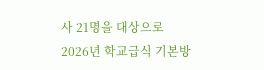사 21명을 대상으로 2026년 학교급식 기본방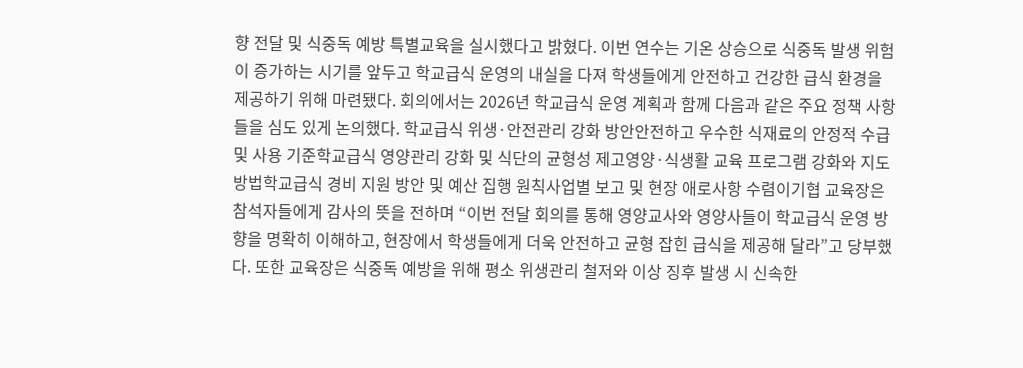향 전달 및 식중독 예방 특별교육을 실시했다고 밝혔다. 이번 연수는 기온 상승으로 식중독 발생 위험이 증가하는 시기를 앞두고 학교급식 운영의 내실을 다져 학생들에게 안전하고 건강한 급식 환경을 제공하기 위해 마련됐다. 회의에서는 2026년 학교급식 운영 계획과 함께 다음과 같은 주요 정책 사항들을 심도 있게 논의했다. 학교급식 위생·안전관리 강화 방안안전하고 우수한 식재료의 안정적 수급 및 사용 기준학교급식 영양관리 강화 및 식단의 균형성 제고영양·식생활 교육 프로그램 강화와 지도 방법학교급식 경비 지원 방안 및 예산 집행 원칙사업별 보고 및 현장 애로사항 수렴이기협 교육장은 참석자들에게 감사의 뜻을 전하며 “이번 전달 회의를 통해 영양교사와 영양사들이 학교급식 운영 방향을 명확히 이해하고, 현장에서 학생들에게 더욱 안전하고 균형 잡힌 급식을 제공해 달라”고 당부했다. 또한 교육장은 식중독 예방을 위해 평소 위생관리 철저와 이상 징후 발생 시 신속한